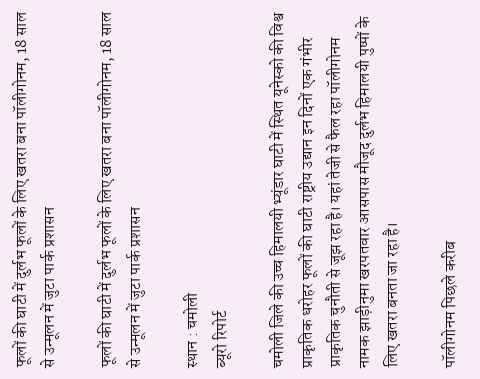फूलों की घाटी में दुर्लभ फूलों के लिए खतरा बना पॉलीगोनम, 18 साल से उन्मूलन में जुटा पार्क प्रशासन

फूलों की घाटी में दुर्लभ फूलों के लिए खतरा बना पॉलीगोनम, 18 साल से उन्मूलन में जुटा पार्क प्रशासन

स्थान : चमोली
ब्यूरो रिपोर्ट

चमोली जिले की उच्च हिमालयी भ्यूंडार घाटी में स्थित यूनेस्को की विश्व प्राकृतिक धरोहर फूलों की घाटी राष्ट्रीय उद्यान इन दिनों एक गंभीर प्राकृतिक चुनौती से जूझ रहा है। यहां तेजी से फैल रहा पॉलीगोनम नामक झाड़ीनुमा खरपतवार आसपास मौजूद दुर्लभ हिमालयी पुष्पों के लिए खतरा बनता जा रहा है।

पॉलीगोनम पिछले करीब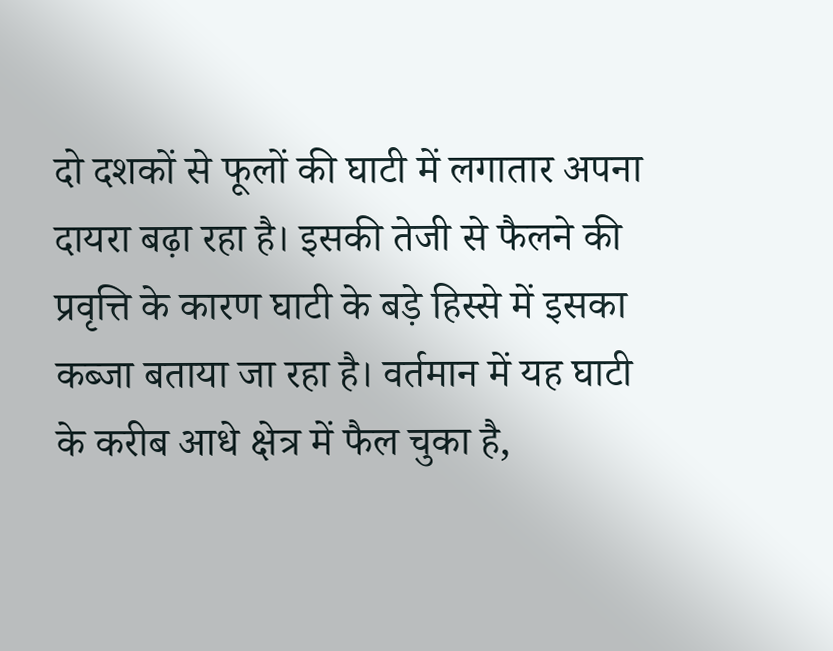दो दशकों से फूलों की घाटी में लगातार अपना दायरा बढ़ा रहा है। इसकी तेजी से फैलने की प्रवृत्ति के कारण घाटी के बड़े हिस्से में इसका कब्जा बताया जा रहा है। वर्तमान में यह घाटी के करीब आधे क्षेत्र में फैल चुका है,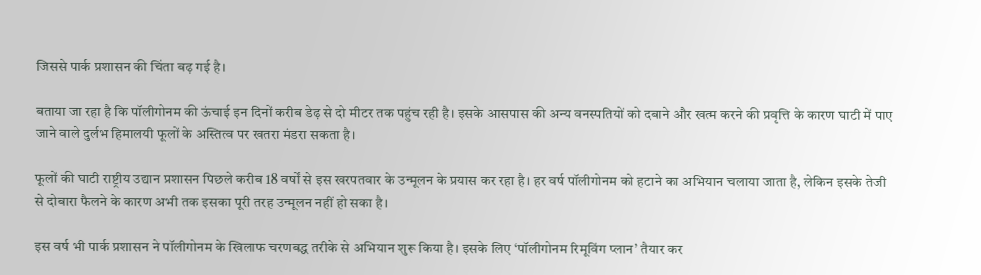जिससे पार्क प्रशासन की चिंता बढ़ गई है।

बताया जा रहा है कि पॉलीगोनम की ऊंचाई इन दिनों करीब डेढ़ से दो मीटर तक पहुंच रही है। इसके आसपास की अन्य वनस्पतियों को दबाने और खत्म करने की प्रवृत्ति के कारण घाटी में पाए जाने वाले दुर्लभ हिमालयी फूलों के अस्तित्व पर खतरा मंडरा सकता है।

फूलों की घाटी राष्ट्रीय उद्यान प्रशासन पिछले करीब 18 वर्षों से इस खरपतवार के उन्मूलन के प्रयास कर रहा है। हर वर्ष पॉलीगोनम को हटाने का अभियान चलाया जाता है, लेकिन इसके तेजी से दोबारा फैलने के कारण अभी तक इसका पूरी तरह उन्मूलन नहीं हो सका है।

इस वर्ष भी पार्क प्रशासन ने पॉलीगोनम के खिलाफ चरणबद्ध तरीके से अभियान शुरू किया है। इसके लिए ‘पॉलीगोनम रिमूविंग प्लान’ तैयार कर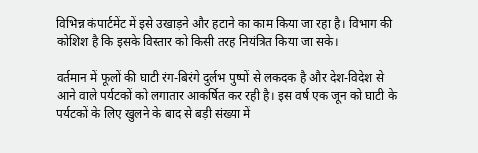विभिन्न कंपार्टमेंट में इसे उखाड़ने और हटाने का काम किया जा रहा है। विभाग की कोशिश है कि इसके विस्तार को किसी तरह नियंत्रित किया जा सके।

वर्तमान में फूलों की घाटी रंग-बिरंगे दुर्लभ पुष्पों से लकदक है और देश-विदेश से आने वाले पर्यटकों को लगातार आकर्षित कर रही है। इस वर्ष एक जून को घाटी के पर्यटकों के लिए खुलने के बाद से बड़ी संख्या में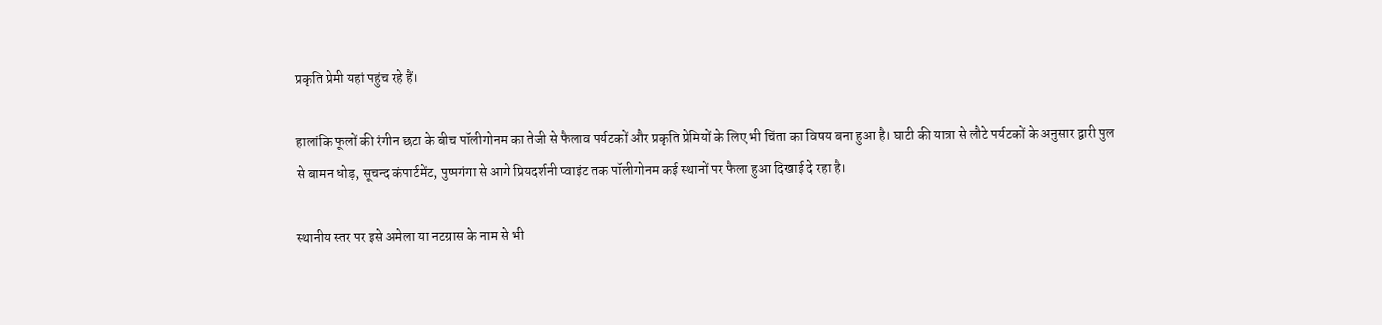प्रकृति प्रेमी यहां पहुंच रहे हैं।

हालांकि फूलों की रंगीन छटा के बीच पॉलीगोनम का तेजी से फैलाव पर्यटकों और प्रकृति प्रेमियों के लिए भी चिंता का विषय बना हुआ है। घाटी की यात्रा से लौटे पर्यटकों के अनुसार द्वारी पुल से बामन धोड़, सूचन्द कंपार्टमेंट, पुष्पगंगा से आगे प्रियदर्शनी प्वाइंट तक पॉलीगोनम कई स्थानों पर फैला हुआ दिखाई दे रहा है।

स्थानीय स्तर पर इसे अमेला या नटग्रास के नाम से भी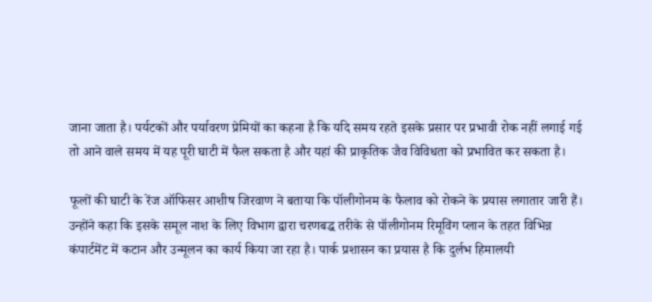जाना जाता है। पर्यटकों और पर्यावरण प्रेमियों का कहना है कि यदि समय रहते इसके प्रसार पर प्रभावी रोक नहीं लगाई गई तो आने वाले समय में यह पूरी घाटी में फैल सकता है और यहां की प्राकृतिक जैव विविधता को प्रभावित कर सकता है।

फूलों की घाटी के रेंज ऑफिसर आशीष जिरवाण ने बताया कि पॉलीगोनम के फैलाव को रोकने के प्रयास लगातार जारी हैं। उन्होंने कहा कि इसके समूल नाश के लिए विभाग द्वारा चरणबद्ध तरीके से पॉलीगोनम रिमूविंग प्लान के तहत विभिन्न कंपार्टमेंट में कटान और उन्मूलन का कार्य किया जा रहा है। पार्क प्रशासन का प्रयास है कि दुर्लभ हिमालयी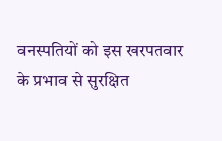वनस्पतियों को इस खरपतवार के प्रभाव से सुरक्षित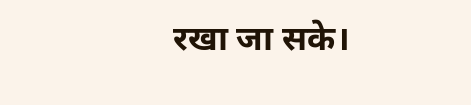रखा जा सके।